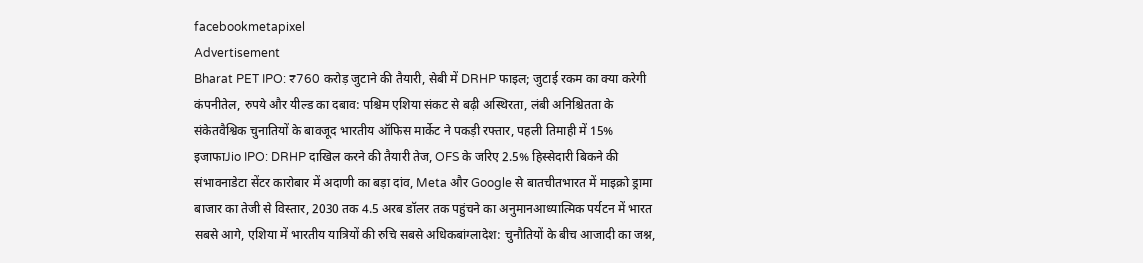facebookmetapixel
Advertisement
Bharat PET IPO: ₹760 करोड़ जुटाने की तैयारी, सेबी में DRHP फाइल; जुटाई रकम का क्या करेगी कंपनीतेल, रुपये और यील्ड का दबाव: पश्चिम एशिया संकट से बढ़ी अस्थिरता, लंबी अनिश्चितता के संकेतवैश्विक चुनातियों के बावजूद भारतीय ऑफिस मार्केट ने पकड़ी रफ्तार, पहली तिमाही में 15% इजाफाJio IPO: DRHP दाखिल करने की तैयारी तेज, OFS के जरिए 2.5% हिस्सेदारी बिकने की संभावनाडेटा सेंटर कारोबार में अदाणी का बड़ा दांव, Meta और Google से बातचीतभारत में माइक्रो ड्रामा बाजार का तेजी से विस्तार, 2030 तक 4.5 अरब डॉलर तक पहुंचने का अनुमानआध्यात्मिक पर्यटन में भारत सबसे आगे, एशिया में भारतीय यात्रियों की रुचि सबसे अधिकबांग्लादेश: चुनौतियों के बीच आजादी का जश्न,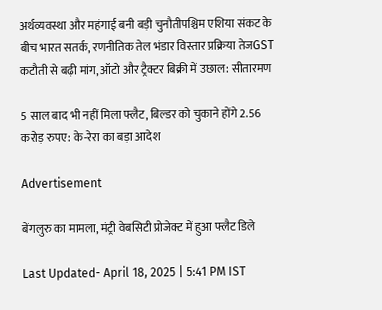अर्थव्यवस्था और महंगाई बनी बड़ी चुनौतीपश्चिम एशिया संकट के बीच भारत सतर्क, रणनीतिक तेल भंडार विस्तार प्रक्रिया तेजGST कटौती से बढ़ी मांग, ऑटो और ट्रैक्टर बिक्री में उछाल: सीतारमण

5 साल बाद भी नहीं मिला फ्लैट, बिल्डर को चुकाने होंगे 2.56 करोड़ रुपए: के-रेरा का बड़ा आदेश

Advertisement

बेंगलुरु का मामला, मंट्री वेबसिटी प्रोजेक्ट में हुआ फ्लैट डिले

Last Updated- April 18, 2025 | 5:41 PM IST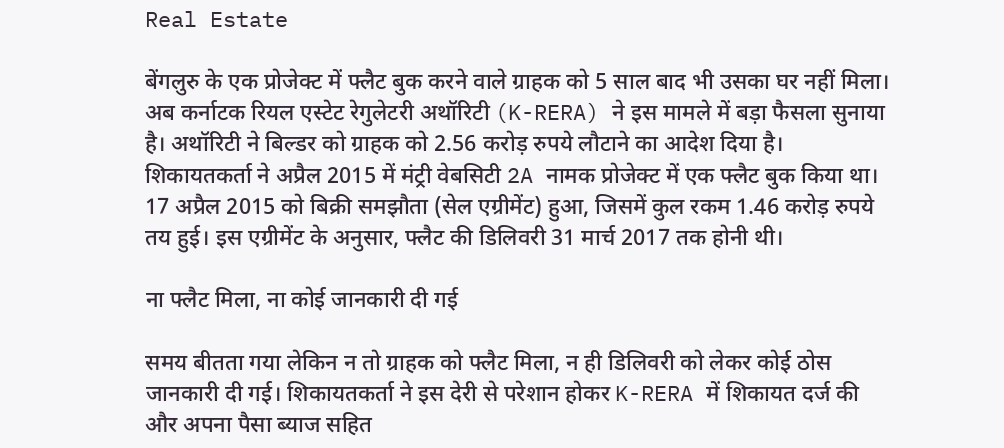Real Estate

बेंगलुरु के एक प्रोजेक्ट में फ्लैट बुक करने वाले ग्राहक को 5 साल बाद भी उसका घर नहीं मिला। अब कर्नाटक रियल एस्टेट रेगुलेटरी अथॉरिटी (K-RERA) ने इस मामले में बड़ा फैसला सुनाया है। अथॉरिटी ने बिल्डर को ग्राहक को 2.56 करोड़ रुपये लौटाने का आदेश दिया है। शिकायतकर्ता ने अप्रैल 2015 में मंट्री वेबसिटी 2A नामक प्रोजेक्ट में एक फ्लैट बुक किया था। 17 अप्रैल 2015 को बिक्री समझौता (सेल एग्रीमेंट) हुआ, जिसमें कुल रकम 1.46 करोड़ रुपये तय हुई। इस एग्रीमेंट के अनुसार, फ्लैट की डिलिवरी 31 मार्च 2017 तक होनी थी।

ना फ्लैट मिला, ना कोई जानकारी दी गई

समय बीतता गया लेकिन न तो ग्राहक को फ्लैट मिला, न ही डिलिवरी को लेकर कोई ठोस जानकारी दी गई। शिकायतकर्ता ने इस देरी से परेशान होकर K-RERA में शिकायत दर्ज की और अपना पैसा ब्याज सहित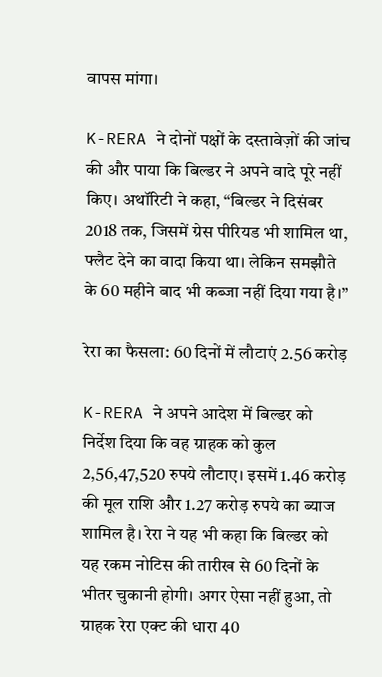वापस मांगा।

K-RERA ने दोनों पक्षों के दस्तावेज़ों की जांच की और पाया कि बिल्डर ने अपने वादे पूरे नहीं किए। अथॉरिटी ने कहा, “बिल्डर ने दिसंबर 2018 तक, जिसमें ग्रेस पीरियड भी शामिल था, फ्लैट देने का वादा किया था। लेकिन समझौते के 60 महीने बाद भी कब्जा नहीं दिया गया है।”

रेरा का फैसला: 60 दिनों में लौटाएं 2.56 करोड़

K-RERA ने अपने आदेश में बिल्डर को निर्देश दिया कि वह ग्राहक को कुल 2,56,47,520 रुपये लौटाए। इसमें 1.46 करोड़ की मूल राशि और 1.27 करोड़ रुपये का ब्याज शामिल है। रेरा ने यह भी कहा कि बिल्डर को यह रकम नोटिस की तारीख से 60 दिनों के भीतर चुकानी होगी। अगर ऐसा नहीं हुआ, तो ग्राहक रेरा एक्ट की धारा 40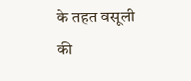के तहत वसूली की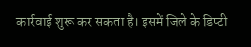कार्रवाई शुरू कर सकता है। इसमें जिले के डिप्टी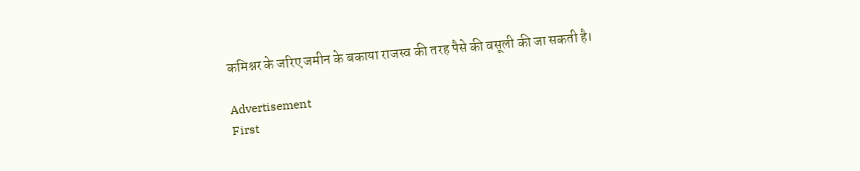कमिश्नर के जरिए जमीन के बकाया राजस्व की तरह पैसे की वसूली की जा सकती है।

Advertisement
First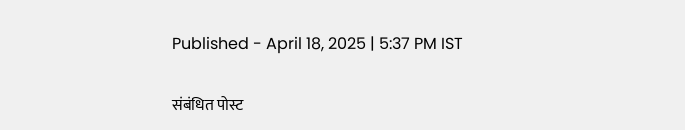Published - April 18, 2025 | 5:37 PM IST

संबंधित पोस्ट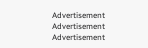Advertisement
Advertisement
Advertisement